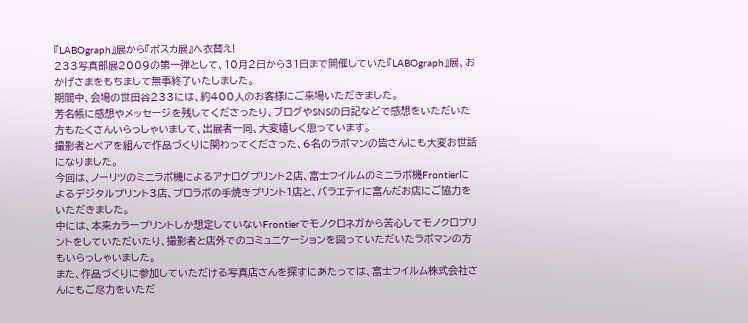『LABOgraph』展から『ポスカ展』へ衣替え!
233写真部展2009の第一弾として、10月2日から31日まで開催していた『LABOgraph』展、おかげさまをもちまして無事終了いたしました。
期間中、会場の世田谷233には、約400人のお客様にご来場いただきました。
芳名帳に感想やメッセージを残してくださったり、ブログやSNSの日記などで感想をいただいた方もたくさんいらっしゃいまして、出展者一同、大変嬉しく思っています。
撮影者とペアを組んで作品づくりに関わってくださった、6名のラボマンの皆さんにも大変お世話になりました。
今回は、ノーリツのミニラボ機によるアナログプリント2店、富士フイルムのミニラボ機Frontierによるデジタルプリント3店、プロラボの手焼きプリント1店と、バラエティに富んだお店にご協力をいただきました。
中には、本来カラープリントしか想定していないFrontierでモノクロネガから苦心してモノクロプリントをしていただいたり、撮影者と店外でのコミュニケーションを図っていただいたラボマンの方もいらっしゃいました。
また、作品づくりに参加していただける写真店さんを探すにあたっては、富士フイルム株式会社さんにもご尽力をいただ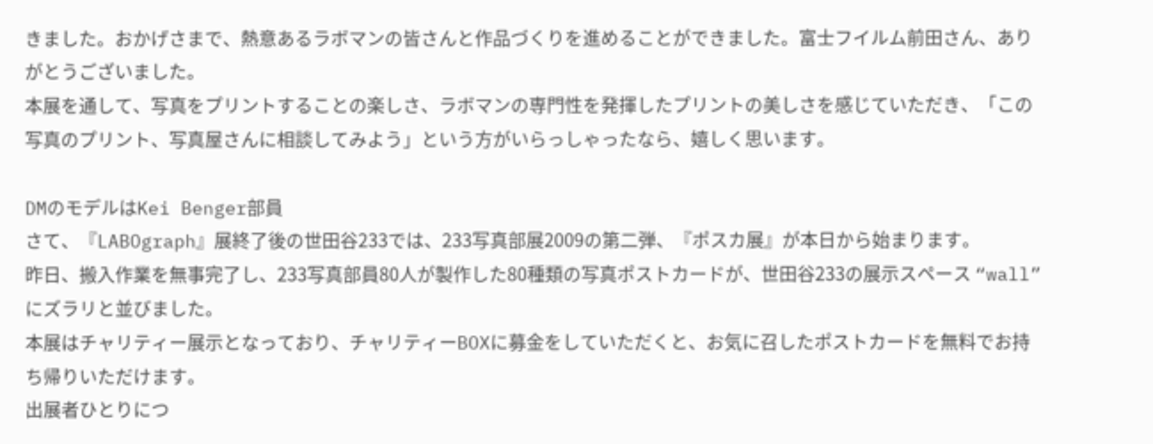きました。おかげさまで、熱意あるラボマンの皆さんと作品づくりを進めることができました。富士フイルム前田さん、ありがとうございました。
本展を通して、写真をプリントすることの楽しさ、ラボマンの専門性を発揮したプリントの美しさを感じていただき、「この写真のプリント、写真屋さんに相談してみよう」という方がいらっしゃったなら、嬉しく思います。

DMのモデルはKei Benger部員
さて、『LABOgraph』展終了後の世田谷233では、233写真部展2009の第二弾、『ポスカ展』が本日から始まります。
昨日、搬入作業を無事完了し、233写真部員80人が製作した80種類の写真ポストカードが、世田谷233の展示スペース “wall” にズラリと並びました。
本展はチャリティー展示となっており、チャリティーBOXに募金をしていただくと、お気に召したポストカードを無料でお持ち帰りいただけます。
出展者ひとりにつ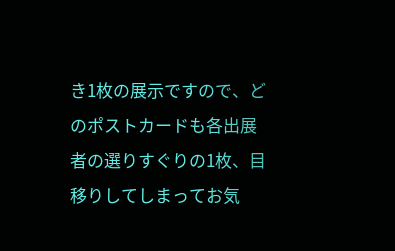き1枚の展示ですので、どのポストカードも各出展者の選りすぐりの1枚、目移りしてしまってお気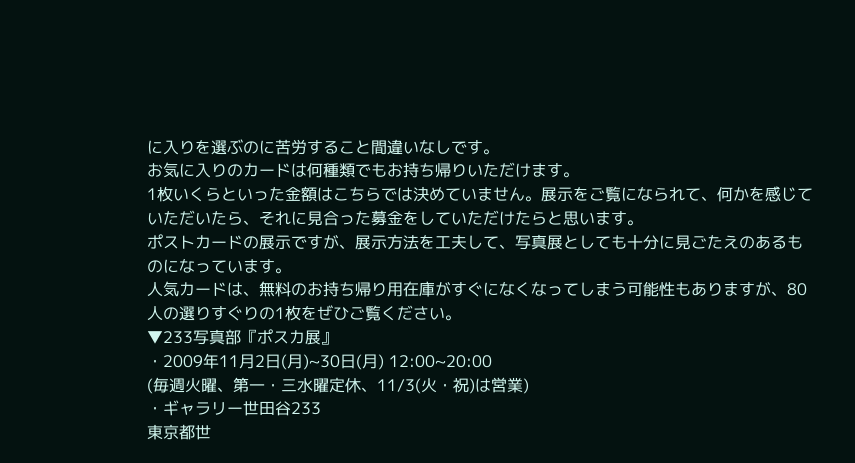に入りを選ぶのに苦労すること間違いなしです。
お気に入りのカードは何種類でもお持ち帰りいただけます。
1枚いくらといった金額はこちらでは決めていません。展示をご覧になられて、何かを感じていただいたら、それに見合った募金をしていただけたらと思います。
ポストカードの展示ですが、展示方法を工夫して、写真展としても十分に見ごたえのあるものになっています。
人気カードは、無料のお持ち帰り用在庫がすぐになくなってしまう可能性もありますが、80人の選りすぐりの1枚をぜひご覧ください。
▼233写真部『ポスカ展』
・2009年11月2日(月)~30日(月) 12:00~20:00
(毎週火曜、第一・三水曜定休、11/3(火・祝)は営業)
・ギャラリー世田谷233
東京都世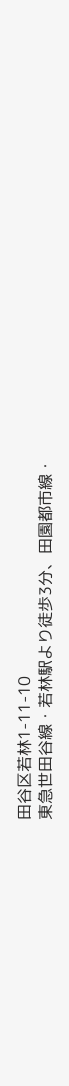田谷区若林1-11-10
東急世田谷線・若林駅より徒歩3分、田園都市線・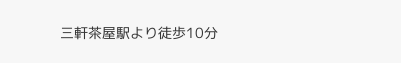三軒茶屋駅より徒歩10分